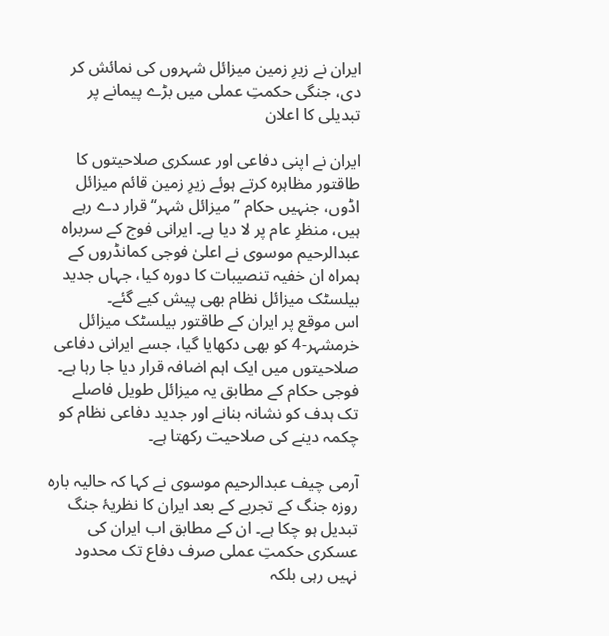ایران نے زیرِ زمین میزائل شہروں کی نمائش کر دی، جنگی حکمتِ عملی میں بڑے پیمانے پر تبدیلی کا اعلان

ایران نے اپنی دفاعی اور عسکری صلاحیتوں کا طاقتور مظاہرہ کرتے ہوئے زیرِ زمین قائم میزائل اڈوں، جنہیں حکام ’’میزائل شہر‘‘ قرار دے رہے ہیں، منظرِ عام پر لا دیا ہے۔ ایرانی فوج کے سربراہ عبدالرحیم موسوی نے اعلیٰ فوجی کمانڈروں کے ہمراہ ان خفیہ تنصیبات کا دورہ کیا، جہاں جدید بیلسٹک میزائل نظام بھی پیش کیے گئے۔
اس موقع پر ایران کے طاقتور بیلسٹک میزائل خرمشہر-4 کو بھی دکھایا گیا، جسے ایرانی دفاعی صلاحیتوں میں ایک اہم اضافہ قرار دیا جا رہا ہے۔ فوجی حکام کے مطابق یہ میزائل طویل فاصلے تک ہدف کو نشانہ بنانے اور جدید دفاعی نظام کو چکمہ دینے کی صلاحیت رکھتا ہے۔

آرمی چیف عبدالرحیم موسوی نے کہا کہ حالیہ بارہ روزہ جنگ کے تجربے کے بعد ایران کا نظریۂ جنگ تبدیل ہو چکا ہے۔ ان کے مطابق اب ایران کی عسکری حکمتِ عملی صرف دفاع تک محدود نہیں رہی بلکہ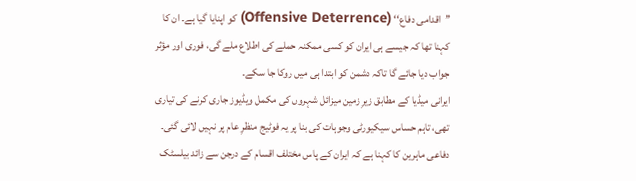’’اقدامی دفاع‘‘ (Offensive Deterrence) کو اپنایا گیا ہے۔ ان کا کہنا تھا کہ جیسے ہی ایران کو کسی ممکنہ حملے کی اطلاع ملے گی، فوری اور مؤثر جواب دیا جائے گا تاکہ دشمن کو ابتدا ہی میں روکا جا سکے۔
ایرانی میڈیا کے مطابق زیرِ زمین میزائل شہروں کی مکمل ویڈیوز جاری کرنے کی تیاری تھی، تاہم حساس سیکیورٹی وجوہات کی بنا پر یہ فوٹیج منظرِ عام پر نہیں لائی گئی۔ دفاعی ماہرین کا کہنا ہے کہ ایران کے پاس مختلف اقسام کے درجن سے زائد بیلسٹک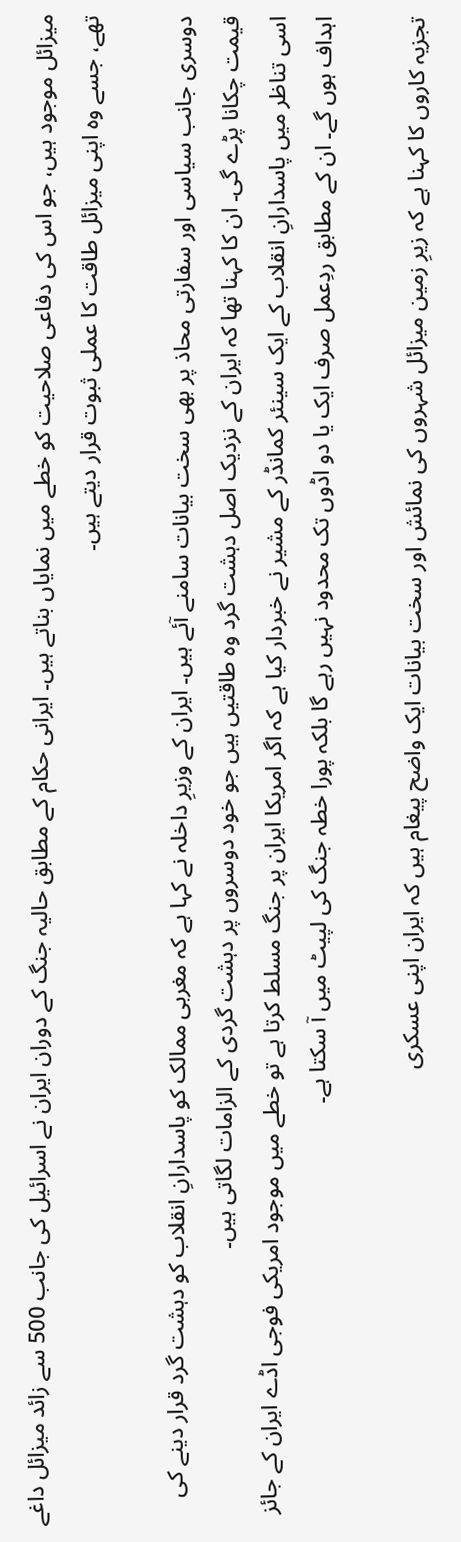میزائل موجود ہیں، جو اس کی دفاعی صلاحیت کو خطے میں نمایاں بناتے ہیں۔ ایرانی حکام کے مطابق حالیہ جنگ کے دوران ایران نے اسرائیل کی جانب 500 سے زائد میزائل داغے تھے، جسے وہ اپنی میزائل طاقت کا عملی ثبوت قرار دیتے ہیں۔

دوسری جانب سیاسی اور سفارتی محاذ پر بھی سخت بیانات سامنے آئے ہیں۔ ایران کے وزیرِ داخلہ نے کہا ہے کہ مغربی ممالک کو پاسدارانِ انقلاب کو دہشت گرد قرار دینے کی قیمت چکانا پڑے گی۔ ان کا کہنا تھا کہ ایران کے نزدیک اصل دہشت گرد وہ طاقتیں ہیں جو خود دوسروں پر دہشت گردی کے الزامات لگاتی ہیں۔
اسی تناظر میں پاسدارانِ انقلاب کے ایک سینئر کمانڈر کے مشیر نے خبردار کیا ہے کہ اگر امریکا ایران پر جنگ مسلط کرتا ہے تو خطے میں موجود امریکی فوجی اڈے ایران کے جائز اہداف ہوں گے۔ ان کے مطابق ردِعمل صرف ایک یا دو اڈوں تک محدود نہیں رہے گا بلکہ پورا خطہ جنگ کی لپیٹ میں آ سکتا ہے۔

تجزیہ کاروں کا کہنا ہے کہ زیرِ زمین میزائل شہروں کی نمائش اور سخت بیانات ایک واضح پیغام ہیں کہ ایران اپنی عسکری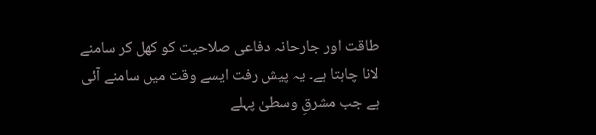طاقت اور جارحانہ دفاعی صلاحیت کو کھل کر سامنے لانا چاہتا ہے۔ یہ پیش رفت ایسے وقت میں سامنے آئی ہے جب مشرقِ وسطیٰ پہلے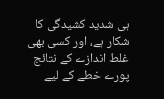ہی شدید کشیدگی کا شکار ہے، اور کسی بھی غلط اندازے کے نتائج پورے خطے کے لیے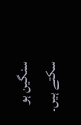سنگین ہو سکتے ہیں۔